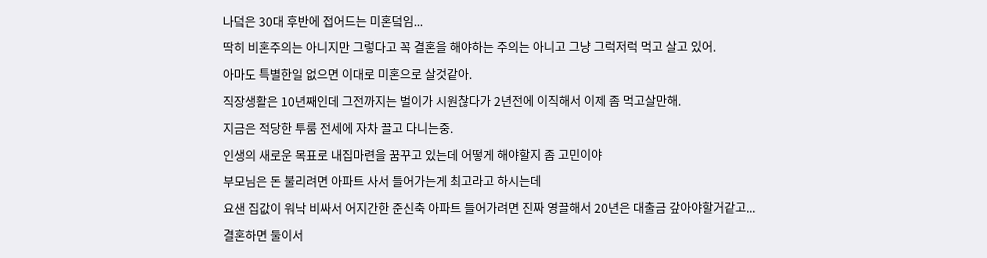나덬은 30대 후반에 접어드는 미혼덬임...
딱히 비혼주의는 아니지만 그렇다고 꼭 결혼을 해야하는 주의는 아니고 그냥 그럭저럭 먹고 살고 있어.
아마도 특별한일 없으면 이대로 미혼으로 살것같아.
직장생활은 10년째인데 그전까지는 벌이가 시원찮다가 2년전에 이직해서 이제 좀 먹고살만해.
지금은 적당한 투룸 전세에 자차 끌고 다니는중.
인생의 새로운 목표로 내집마련을 꿈꾸고 있는데 어떻게 해야할지 좀 고민이야
부모님은 돈 불리려면 아파트 사서 들어가는게 최고라고 하시는데
요샌 집값이 워낙 비싸서 어지간한 준신축 아파트 들어가려면 진짜 영끌해서 20년은 대출금 갚아야할거같고...
결혼하면 둘이서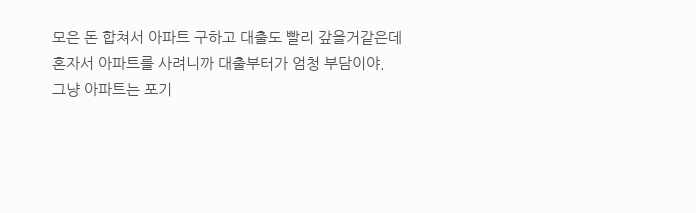모은 돈 합쳐서 아파트 구하고 대출도 빨리 갚을거같은데
혼자서 아파트를 사려니까 대출부터가 엄청 부담이야.
그냥 아파트는 포기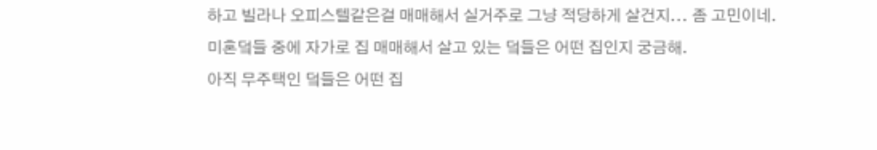하고 빌라나 오피스텔같은걸 매매해서 실거주로 그냥 적당하게 살건지... 좀 고민이네.
미혼덬들 중에 자가로 집 매매해서 살고 있는 덬들은 어떤 집인지 궁금해.
아직 무주택인 덬들은 어떤 집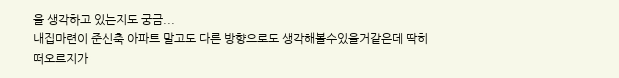을 생각하고 있는지도 궁금...
내집마련이 준신축 아파트 말고도 다른 방향으로도 생각해볼수있을거같은데 딱히 떠오르지가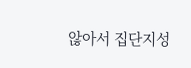않아서 집단지성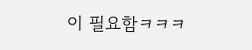이 필요함ㅋㅋㅋ